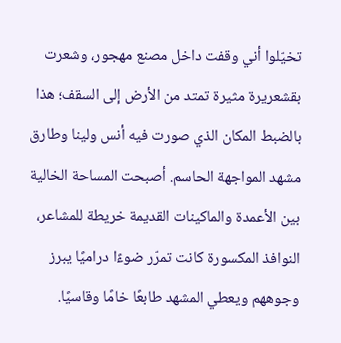تخيّلوا أني وقفت داخل مصنع مهجور، وشعرت بقشعريرة مثيرة تمتد من الأرض إلى السقف؛ هذا بالضبط المكان الذي صورت فيه أنس ولينا وطارق مشهد المواجهة الحاسم. أصبحت المساحة الخالية بين الأعمدة والماكينات القديمة خريطة للمشاعر، النوافذ المكسورة كانت تمرّر ضوءًا دراميًا يبرز وجوههم ويعطي المشهد طابعًا خامًا وقاسيًا.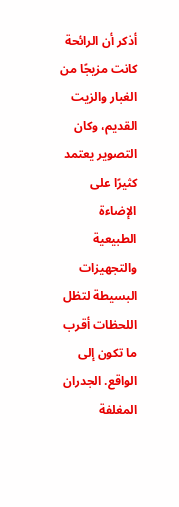أذكر أن الرائحة كانت مزيجًا من الغبار والزيت القديم، وكان التصوير يعتمد كثيرًا على الإضاءة الطبيعية والتجهيزات البسيطة لتظل اللحظات أقرب ما تكون إلى الواقع. الجدران المغلفة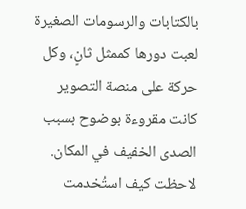بالكتابات والرسومات الصغيرة لعبت دورها كممثل ثانٍ، وكل حركة على منصة التصوير كانت مقروءة بوضوح بسبب الصدى الخفيف في المكان. لاحظت كيف استُخدمت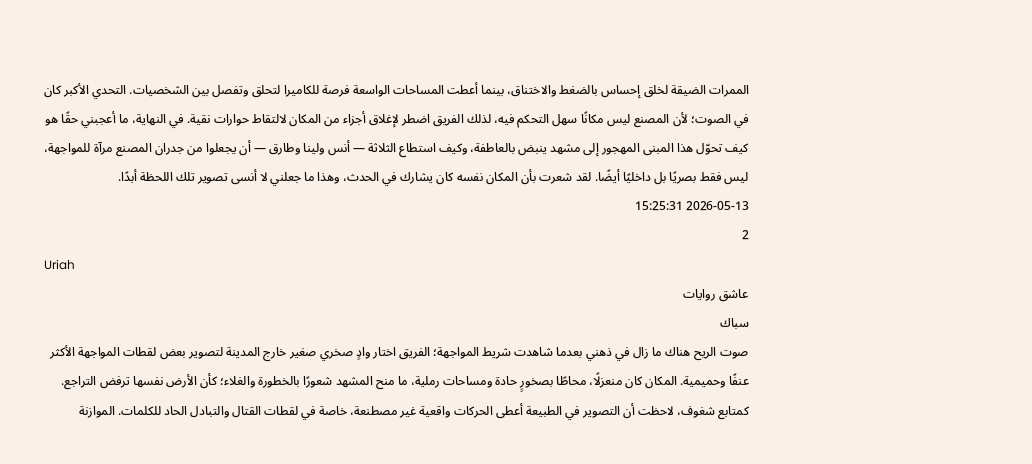الممرات الضيقة لخلق إحساس بالضغط والاختناق، بينما أعطت المساحات الواسعة فرصة للكاميرا لتحلق وتفصل بين الشخصيات. التحدي الأكبر كان في الصوت؛ لأن المصنع ليس مكانًا سهل التحكم فيه، لذلك الفريق اضطر لإغلاق أجزاء من المكان لالتقاط حوارات نقية. في النهاية، ما أعجبني حقًا هو كيف تحوّل هذا المبنى المهجور إلى مشهد ينبض بالعاطفة، وكيف استطاع الثلاثة — أنس ولينا وطارق — أن يجعلوا من جدران المصنع مرآة للمواجهة، ليس فقط بصريًا بل داخليًا أيضًا. لقد شعرت بأن المكان نفسه كان يشارك في الحدث، وهذا ما جعلني لا أنسى تصوير تلك اللحظة أبدًا.
2026-05-13 15:25:31
2
Uriah
عاشق روايات
سباك
صوت الريح هناك ما زال في ذهني بعدما شاهدت شريط المواجهة؛ الفريق اختار وادٍ صخري صغير خارج المدينة لتصوير بعض لقطات المواجهة الأكثر عنفًا وحميمية. المكان كان منعزلًا، محاطًا بصخورٍ حادة ومساحات رملية، ما منح المشهد شعورًا بالخطورة والغلاء؛ كأن الأرض نفسها ترفض التراجع. كمتابع شغوف، لاحظت أن التصوير في الطبيعة أعطى الحركات واقعية غير مصطنعة، خاصة في لقطات القتال والتبادل الحاد للكلمات. الموازنة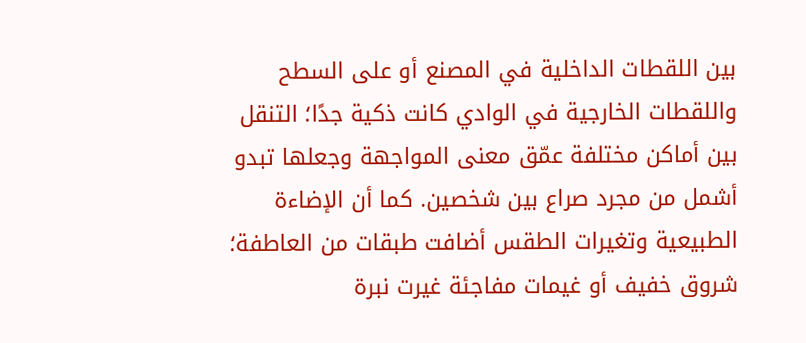بين اللقطات الداخلية في المصنع أو على السطح واللقطات الخارجية في الوادي كانت ذكية جدًا؛ التنقل بين أماكن مختلفة عمّق معنى المواجهة وجعلها تبدو أشمل من مجرد صراع بين شخصين. كما أن الإضاءة الطبيعية وتغيرات الطقس أضافت طبقات من العاطفة؛ شروق خفيف أو غيمات مفاجئة غيرت نبرة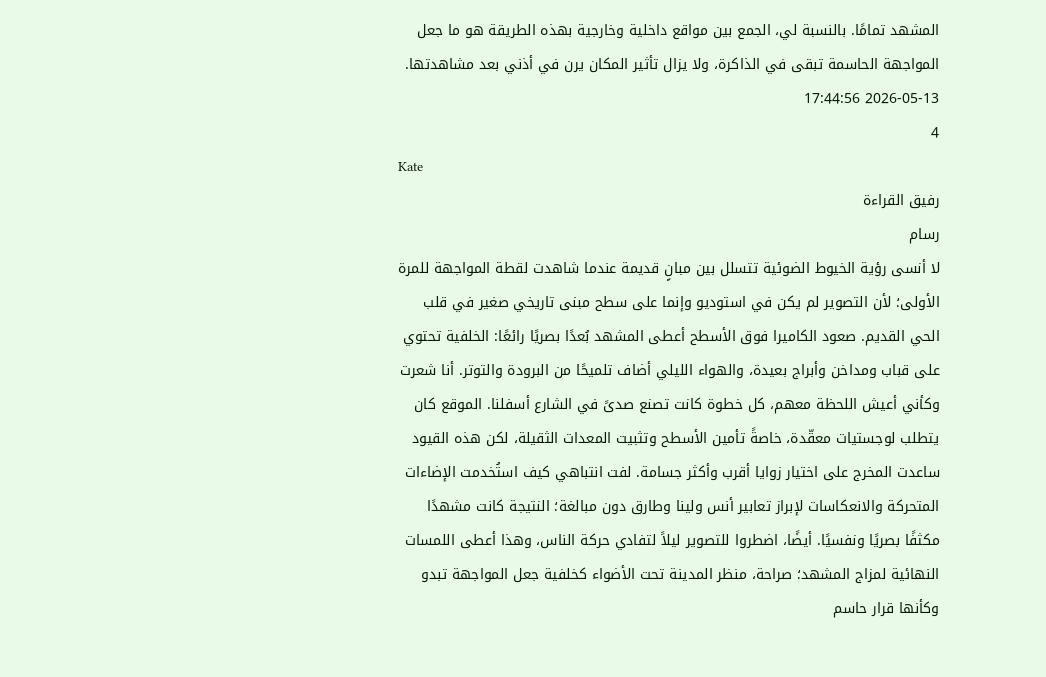المشهد تمامًا. بالنسبة لي، الجمع بين مواقع داخلية وخارجية بهذه الطريقة هو ما جعل المواجهة الحاسمة تبقى في الذاكرة، ولا يزال تأثير المكان يرن في أذني بعد مشاهدتها.
2026-05-13 17:44:56
4
Kate
رفيق القراءة
رسام
لا أنسى رؤية الخيوط الضوئية تتسلل بين مبانٍ قديمة عندما شاهدت لقطة المواجهة للمرة الأولى؛ لأن التصوير لم يكن في استوديو وإنما على سطح مبنى تاريخي صغير في قلب الحي القديم. صعود الكاميرا فوق الأسطح أعطى المشهد بُعدًا بصريًا رائعًا: الخلفية تحتوي على قباب ومداخن وأبراج بعيدة، والهواء الليلي أضاف تلميحًا من البرودة والتوتر. أنا شعرت وكأني أعيش اللحظة معهم، كل خطوة كانت تصنع صدىً في الشارع أسفلنا. الموقع كان يتطلب لوجستيات معقّدة، خاصةً تأمين الأسطح وتثبيت المعدات الثقيلة، لكن هذه القيود ساعدت المخرج على اختيار زوايا أقرب وأكثر جسامة. لفت انتباهي كيف استُخدمت الإضاءات المتحركة والانعكاسات لإبراز تعابير أنس ولينا وطارق دون مبالغة؛ النتيجة كانت مشهدًا مكثفًا بصريًا ونفسيًا. أيضًا، اضطروا للتصوير ليلاً لتفادي حركة الناس، وهذا أعطى اللمسات النهائية لمزاج المشهد؛ صراحة، منظر المدينة تحت الأضواء كخلفية جعل المواجهة تبدو وكأنها قرار حاسم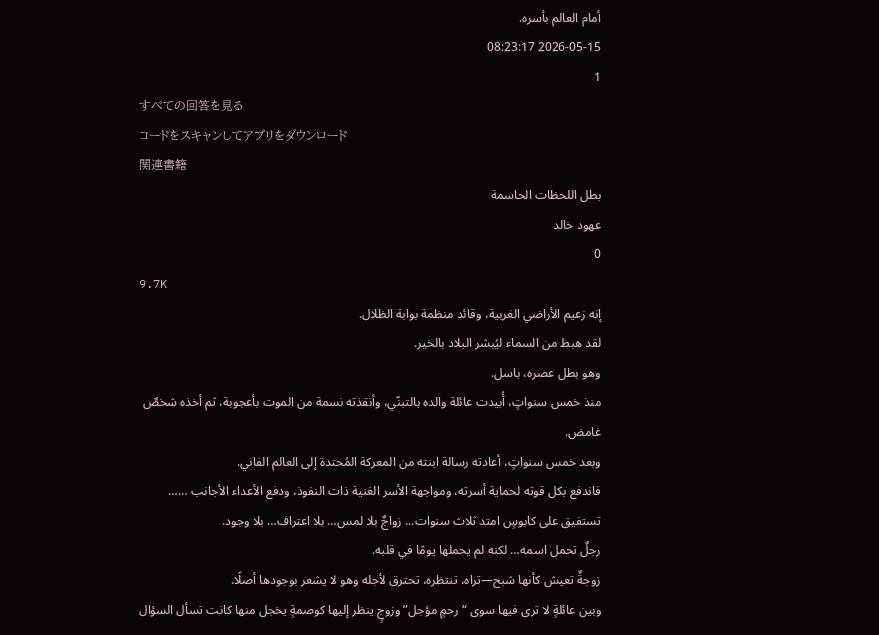أمام العالم بأسره.
2026-05-15 08:23:17
1
すべての回答を見る
コードをスキャンしてアプリをダウンロード
関連書籍
بطل اللحظات الحاسمة
عهود خالد
0
9.7K
إنه زعيم الأراضي الغربية، وقائد منظمة بوابة الظلال.
لقد هبط من السماء ليُبشر البلاد بالخير.
وهو بطل عصره، باسل.
منذ خمس سنواتٍ، أُبيدت عائلة والده بالتبنّي، وأنقذته نسمة من الموت بأعجوبة، ثم أخذه شخصٌ غامض.
وبعد خمس سنواتٍ، أعادته رسالة ابنته من المعركة المُحتدة إلى العالم الفاني.
فاندفع بكل قوته لحماية أسرته، ومواجهة الأسر الغنية ذات النفوذ، ودفع الأعداء الأجانب ……
تستفيق على كابوسٍ امتد ثلاث سنوات... زواجٌ بلا لمس… بلا اعتراف… بلا وجود.
رجلٌ تحمل اسمه… لكنه لم يحملها يومًا في قلبه.
زوجةٌ تعيش كأنها شبح—تراه، تنتظره، تحترق لأجله وهو لا يشعر بوجودها أصلًا.
وبين عائلةٍ لا ترى فيها سوى “رحمٍ مؤجل” وزوجٍ ينظر إليها كوصمةٍ يخجل منها كانت تسأل السؤال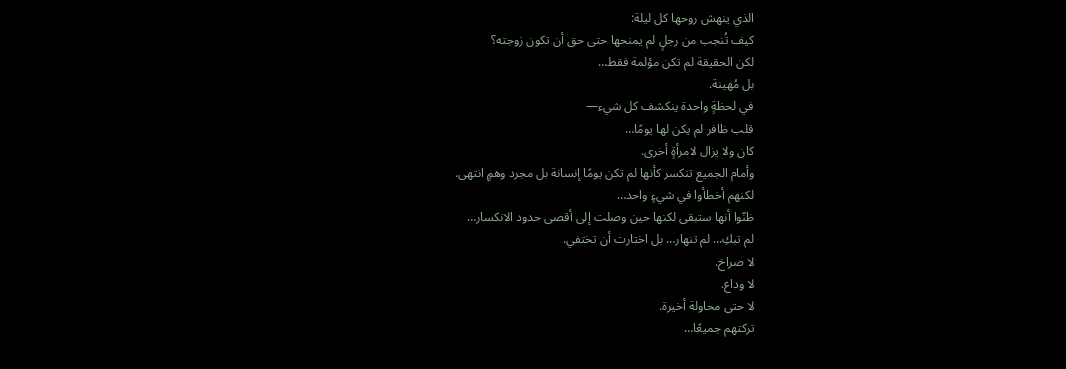الذي ينهش روحها كل ليلة:
كيف تُنجب من رجلٍ لم يمنحها حتى حق أن تكون زوجته؟
لكن الحقيقة لم تكن مؤلمة فقط…
بل مُهينة.
في لحظةٍ واحدة ينكشف كل شيء—
قلب ظافر لم يكن لها يومًا…
كان ولا يزال لامرأةٍ أخرى.
وأمام الجميع تنكسر كأنها لم تكن يومًا إنسانة بل مجرد وهمٍ انتهى.
لكنهم أخطأوا في شيءٍ واحد…
ظنّوا أنها ستبقى لكنها حين وصلت إلى أقصى حدود الانكسار…
لم تبكِ… لم تنهار… بل اختارت أن تختفي.
لا صراخ.
لا وداع.
لا حتى محاولة أخيرة.
تركتهم جميعًا…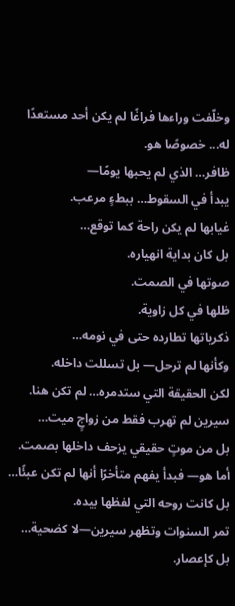وخلّفت وراءها فراغًا لم يكن أحد مستعدًا له... خصوصًا هو.
ظافر… الذي لم يحبها يومًا—
يبدأ في السقوط… ببطءٍ مرعب.
غيابها لم يكن راحة كما توقع…
بل كان بداية انهياره.
صوتها في الصمت.
ظلها في كل زاوية.
ذكرياتها تطارده حتى في نومه…
وكأنها لم ترحل— بل تسللت داخله.
لكن الحقيقة التي ستدمره… لم تكن هنا.
سيرين لم تهرب فقط من زواجٍ ميت…
بل من موتٍ حقيقي يزحف داخلها بصمت.
أما هو— فبدأ يفهم متأخرًا أنها لم تكن عبئًا… بل كانت روحه التي لفظها بيده.
تمر السنوات وتظهر سيرين—لا كضحية… بل كإعصار.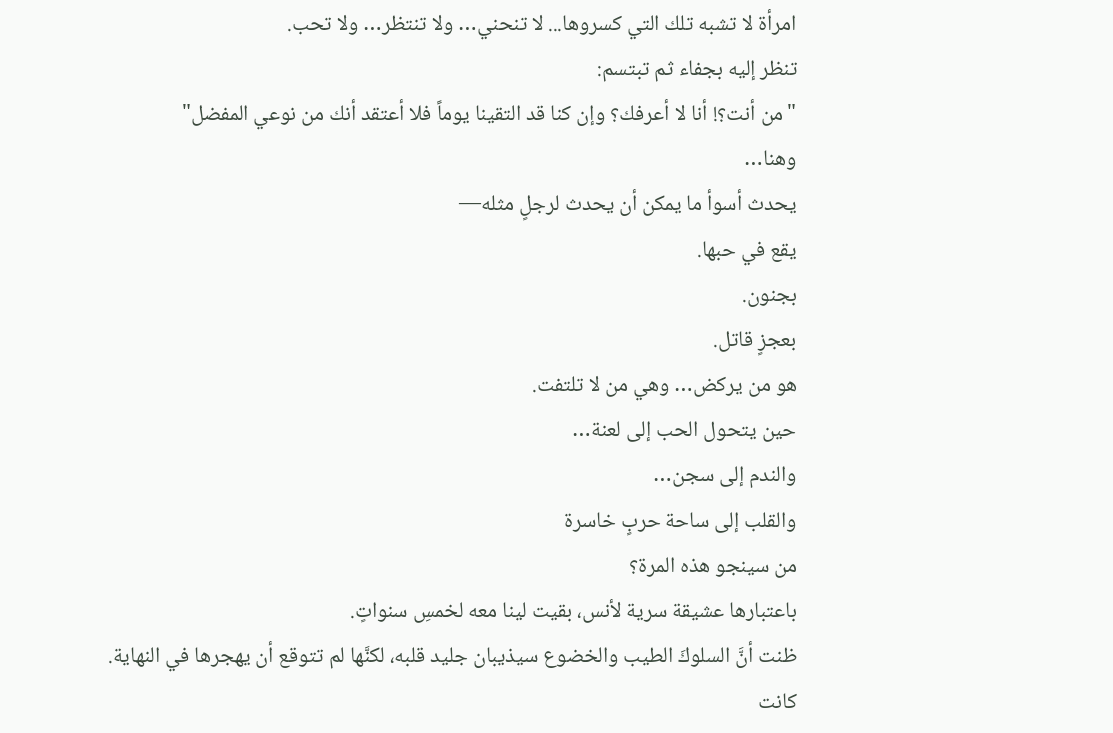امرأة لا تشبه تلك التي كسروها... لا تنحني… ولا تنتظر… ولا تحب.
تنظر إليه بجفاء ثم تبتسم:
"من أنت؟! أنا لا أعرفك؟ وإن كنا قد التقينا يوماً فلا أعتقد أنك من نوعي المفضل"
وهنا…
يحدث أسوأ ما يمكن أن يحدث لرجلٍ مثله—
يقع في حبها.
بجنون.
بعجزٍ قاتل.
هو من يركض… وهي من لا تلتفت.
حين يتحول الحب إلى لعنة…
والندم إلى سجن…
والقلب إلى ساحة حربٍ خاسرة
من سينجو هذه المرة؟
باعتبارها عشيقة سرية لأنس، بقيت لينا معه لخمسِ سنواتٍ.
ظنت أنَّ السلوكَ الطيب والخضوع سيذيبان جليد قلبه، لكنَّها لم تتوقع أن يهجرها في النهاية.
كانت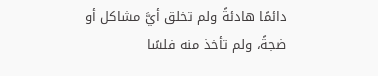دائمًا هادئةً ولم تخلق أيَّ مشاكل أو ضجةً، ولم تأخذ منه فلسًا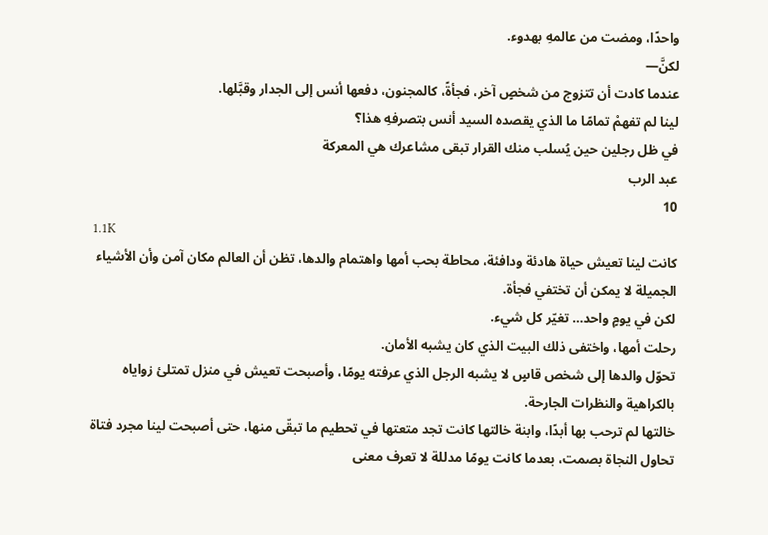واحدًا، ومضت من عالمهِ بهدوء.
لكنَّ—
عندما كادت أن تتزوج من شخصٍ آخر، فجأةً، كالمجنون، دفعها أنس إلى الجدار وقبَّلها.
لينا لم تفهمْ تمامًا ما الذي يقصده السيد أنس بتصرفهِ هذا؟
في ظل رجلين حين يُسلب منك القرار تبقى مشاعرك هي المعركة
عبد الرب
10
1.1K
كانت لينا تعيش حياة هادئة ودافئة، محاطة بحب أمها واهتمام والدها، تظن أن العالم مكان آمن وأن الأشياء الجميلة لا يمكن أن تختفي فجأة.
لكن في يومٍ واحد… تغيّر كل شيء.
رحلت أمها، واختفى ذلك البيت الذي كان يشبه الأمان.
تحوّل والدها إلى شخص قاسٍ لا يشبه الرجل الذي عرفته يومًا، وأصبحت تعيش في منزل تمتلئ زواياه بالكراهية والنظرات الجارحة.
خالتها لم ترحب بها أبدًا، وابنة خالتها كانت تجد متعتها في تحطيم ما تبقّى منها، حتى أصبحت لينا مجرد فتاة تحاول النجاة بصمت، بعدما كانت يومًا مدللة لا تعرف معنى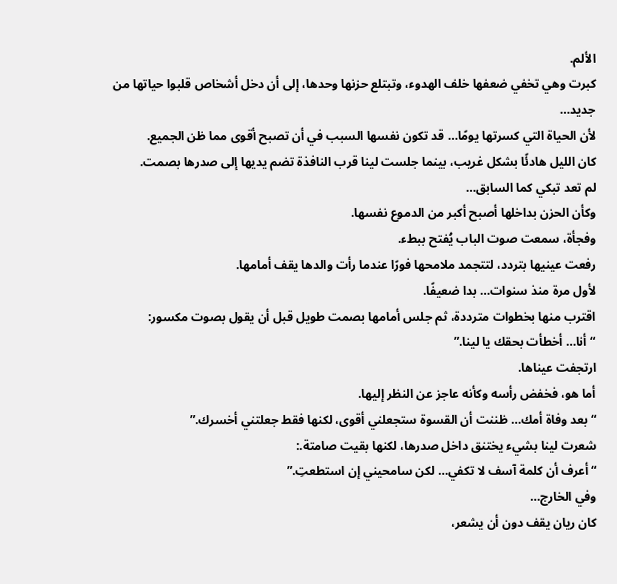الألم.
كبرت وهي تخفي ضعفها خلف الهدوء، وتبتلع حزنها وحدها، إلى أن دخل أشخاص قلبوا حياتها من جديد…
لأن الحياة التي كسرتها يومًا… قد تكون نفسها السبب في أن تصبح أقوى مما ظن الجميع.
كان الليل هادئًا بشكل غريب، بينما جلست لينا قرب النافذة تضم يديها إلى صدرها بصمت.
لم تعد تبكي كما السابق…
وكأن الحزن بداخلها أصبح أكبر من الدموع نفسها.
وفجأة، سمعت صوت الباب يُفتح ببطء.
رفعت عينيها بتردد، لتتجمد ملامحها فورًا عندما رأت والدها يقف أمامها.
لأول مرة منذ سنوات… بدا ضعيفًا.
اقترب منها بخطوات مترددة، ثم جلس أمامها بصمت طويل قبل أن يقول بصوت مكسور:
“أنا… أخطأت بحقك يا لينا.”
ارتجفت عيناها.
أما هو، فخفض رأسه وكأنه عاجز عن النظر إليها.
“بعد وفاة أمك… ظننت أن القسوة ستجعلني أقوى، لكنها فقط جعلتني أخسرك.”
شعرت لينا بشيء يختنق داخل صدرها، لكنها بقيت صامتة.:
“أعرف أن كلمة آسف لا تكفي… لكن سامحيني إن استطعتِ.”
وفي الخارج…
كان ريان يقف دون أن يشعر،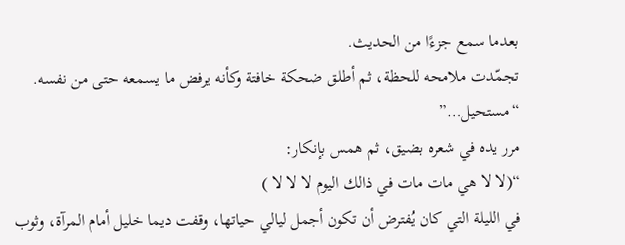بعدما سمع جزءًا من الحديث.
تجمّدت ملامحه للحظة، ثم أطلق ضحكة خافتة وكأنه يرفض ما يسمعه حتى من نفسه.
“مستحيل…”
مرر يده في شعره بضيق، ثم همس بإنكار:
“(لا لا هي مات مات في ذالك اليوم لا لا لا )
في الليلة التي كان يُفترض أن تكون أجمل ليالي حياتها، وقفت ديما خليل أمام المرآة، وثوب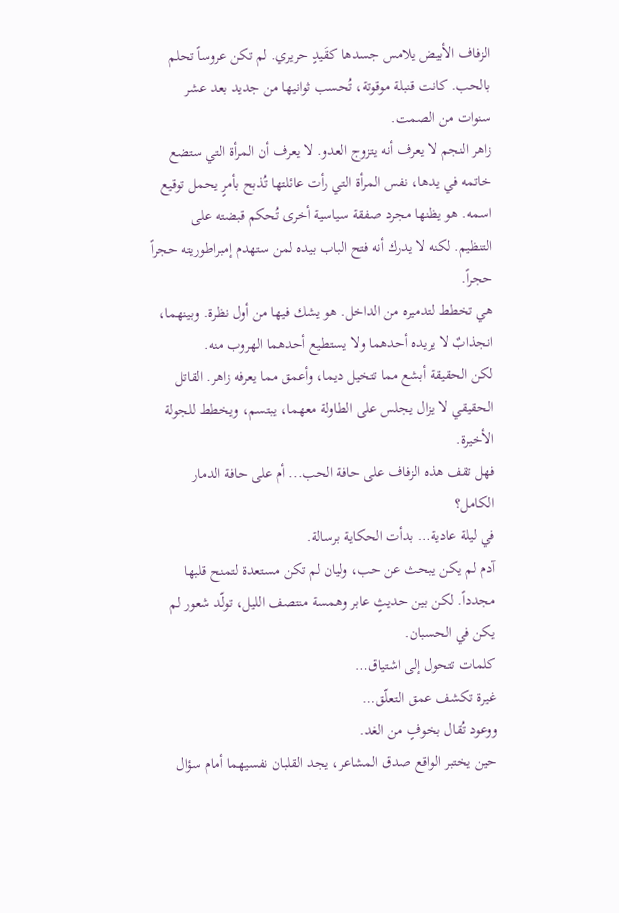الزفاف الأبيض يلامس جسدها كقَيدٍ حريري. لم تكن عروساً تحلم بالحب. كانت قنبلة موقوتة، تُحسب ثوانيها من جديد بعد عشر سنوات من الصمت.
زاهر النجم لا يعرف أنه يتزوج العدو. لا يعرف أن المرأة التي ستضع خاتمه في يدها، نفس المرأة التي رأت عائلتها تُذبح بأمرٍ يحمل توقيع اسمه. هو يظنها مجرد صفقة سياسية أخرى تُحكم قبضته على التنظيم. لكنه لا يدرك أنه فتح الباب بيده لمن ستهدم إمبراطوريته حجراً حجراً.
هي تخطط لتدميره من الداخل. هو يشك فيها من أول نظرة. وبينهما، انجذابٌ لا يريده أحدهما ولا يستطيع أحدهما الهروب منه.
لكن الحقيقة أبشع مما تتخيل ديما، وأعمق مما يعرفه زاهر. القاتل الحقيقي لا يزال يجلس على الطاولة معهما، يبتسم، ويخطط للجولة الأخيرة.
فهل تقف هذه الزفاف على حافة الحب... أم على حافة الدمار الكامل؟
في ليلة عادية… بدأت الحكاية برسالة.
آدم لم يكن يبحث عن حب، وليان لم تكن مستعدة لتمنح قلبها مجدداً. لكن بين حديثٍ عابر وهمسة منتصف الليل، تولّد شعور لم يكن في الحسبان.
كلمات تتحول إلى اشتياق…
غيرة تكشف عمق التعلّق…
ووعود تُقال بخوفٍ من الغد.
حين يختبر الواقع صدق المشاعر، يجد القلبان نفسيهما أمام سؤال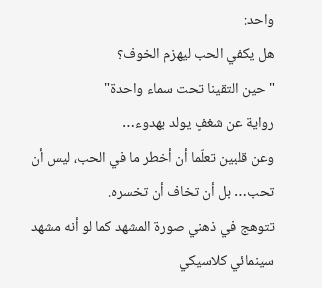واحد:
هل يكفي الحب ليهزم الخوف؟
"حين التقينا تحت سماء واحدة"
رواية عن شغفٍ يولد بهدوء…
وعن قلبين تعلّما أن أخطر ما في الحب، ليس أن تحب… بل أن تخاف أن تخسره.
تتوهج في ذهني صورة المشهد كما لو أنه مشهد سينمائي كلاسيكي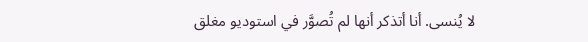لا يُنسى. أنا أتذكر أنها لم تُصوَّر في استوديو مغلق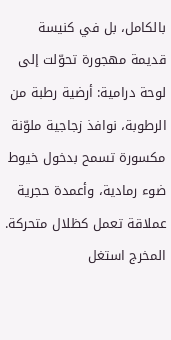بالكامل، بل في كنيسة قديمة مهجورة تحوّلت إلى لوحة درامية: أرضية رطبة من الرطوبة، نوافذ زجاجية ملوّنة مكسورة تسمح بدخول خيوط ضوء رمادية، وأعمدة حجرية عملاقة تعمل كظلال متحركة.
المخرج استغل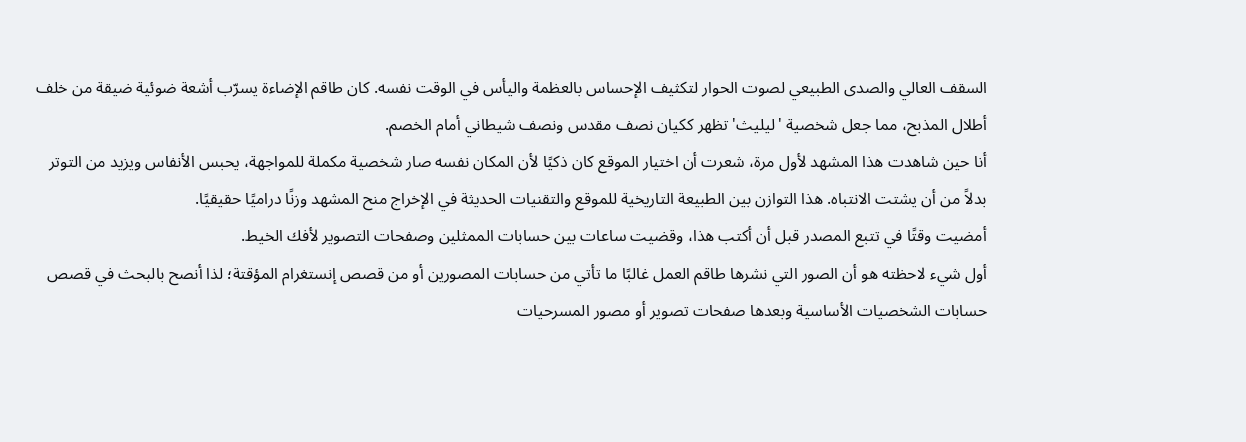السقف العالي والصدى الطبيعي لصوت الحوار لتكثيف الإحساس بالعظمة واليأس في الوقت نفسه. كان طاقم الإضاءة يسرّب أشعة ضوئية ضيقة من خلف أطلال المذبح، مما جعل شخصية 'ليليث' تظهر ككيان نصف مقدس ونصف شيطاني أمام الخصم.
أنا حين شاهدت هذا المشهد لأول مرة، شعرت أن اختيار الموقع كان ذكيًا لأن المكان نفسه صار شخصية مكملة للمواجهة، يحبس الأنفاس ويزيد من التوتر بدلاً من أن يشتت الانتباه. هذا التوازن بين الطبيعة التاريخية للموقع والتقنيات الحديثة في الإخراج منح المشهد وزنًا دراميًا حقيقيًا.
أمضيت وقتًا في تتبع المصدر قبل أن أكتب هذا، وقضيت ساعات بين حسابات الممثلين وصفحات التصوير لأفك الخيط.
أول شيء لاحظته هو أن الصور التي نشرها طاقم العمل غالبًا ما تأتي من حسابات المصورين أو من قصص إنستغرام المؤقتة؛ لذا أنصح بالبحث في قصص حسابات الشخصيات الأساسية وبعدها صفحات تصوير أو مصور المسرحيات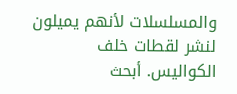والمسلسلات لأنهم يميلون لنشر لقطات خلف الكواليس. أبحث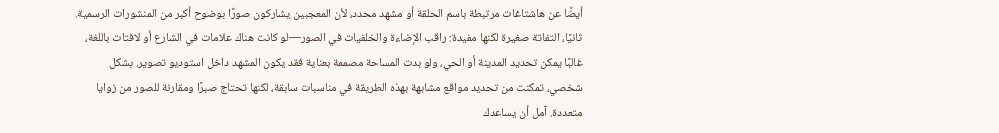أيضًا عن هاشتاغات مرتبطة باسم الحلقة أو مشهد محدد، لأن المعجبين يشاركون صورًا بوضوح أكبر من المنشورات الرسمية.
ثانيًا، التفاتة صغيرة لكنها مفيدة: راقب الإضاءة والخلفيات في الصور—لو كانت هناك علامات في الشارع أو لافتات باللغة، غالبًا يمكن تحديد المدينة أو الحي، ولو بدت المساحة مصممة بعناية فقد يكون المشهد داخل استوديو تصوير. بشكل شخصي، تمكنت من تحديد مواقع مشابهة بهذه الطريقة في مناسبات سابقة، لكنها تحتاج صبرًا ومقارنة للصور من زوايا متعددة. آمل أن يساعدك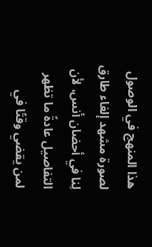هذا المنهج في الوصول لصورة مشهد إلغاء طارق لِنا في أحضان أنس، لأن التفاصيل عادةً ما تظهر لمن يقضي وقتًا في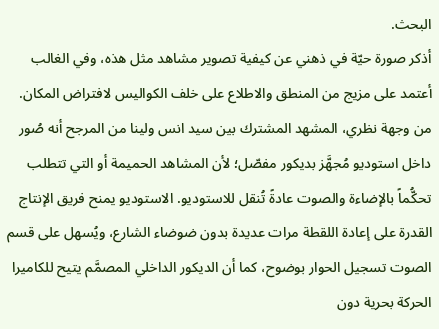البحث.
أذكر صورة حيّة في ذهني عن كيفية تصوير مشاهد مثل هذه، وفي الغالب أعتمد على مزيج من المنطق والاطلاع على خلف الكواليس لافتراض المكان. من وجهة نظري، المشهد المشترك بين سيد انس ولينا من المرجح أنه صُور داخل استوديو مُجهَّز بديكور مفصّل؛ لأن المشاهد الحميمة أو التي تتطلب تحكُّماً بالإضاءة والصوت عادةً تُنقل للاستوديو. الاستوديو يمنح فريق الإنتاج القدرة على إعادة اللقطة مرات عديدة بدون ضوضاء الشارع، ويُسهل على قسم الصوت تسجيل الحوار بوضوح، كما أن الديكور الداخلي المصمَّم يتيح للكاميرا الحركة بحرية دون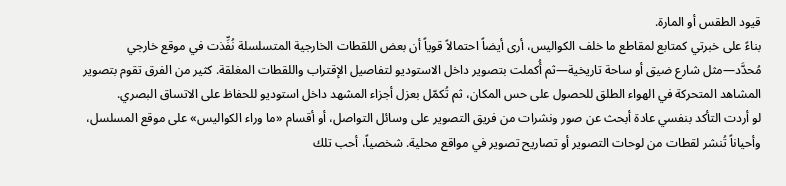قيود الطقس أو المارة.
بناءً على خبرتي كمتابع لمقاطع ما خلف الكواليس، أرى أيضاً احتمالاً قوياً أن بعض اللقطات الخارجية المتسلسلة نُفِّذت في موقع خارجي مُحدَّد—مثل شارع ضيق أو ساحة تاريخية—ثم أُكملت بتصوير داخل الاستوديو لتفاصيل الإقتراب واللقطات المغلقة. كثير من الفرق تقوم بتصوير المشاهد المتحركة في الهواء الطلق للحصول على حس المكان، ثم تُكمّل بعزل أجزاء المشهد داخل استوديو للحفاظ على الاتساق البصري.
لو أردت التأكد بنفسي عادة أبحث عن صور ونشرات من فريق التصوير على وسائل التواصل، أو أقسام «ما وراء الكواليس» على موقع المسلسل، وأحياناً تُنشر لقطات من لوحات التصوير أو تصاريح تصوير في مواقع محلية. شخصياً، أحب تلك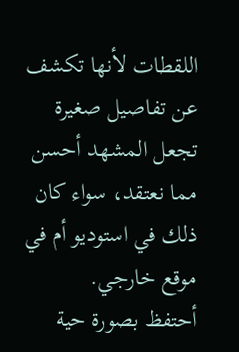اللقطات لأنها تكشف عن تفاصيل صغيرة تجعل المشهد أحسن مما نعتقد، سواء كان ذلك في استوديو أم في موقع خارجي.
أحتفظ بصورة حية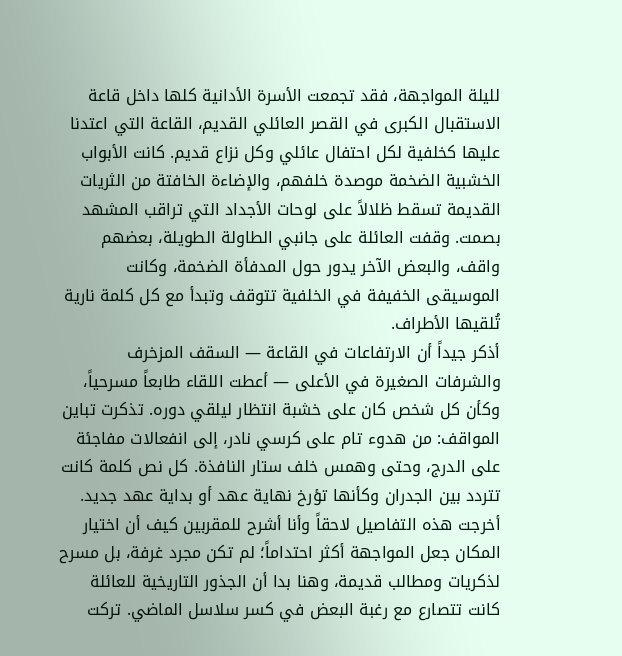لليلة المواجهة، فقد تجمعت الأسرة الأدانية كلها داخل قاعة الاستقبال الكبرى في القصر العائلي القديم، القاعة التي اعتدنا عليها كخلفية لكل احتفال عائلي وكل نزاع قديم. كانت الأبواب الخشبية الضخمة موصدة خلفهم، والإضاءة الخافتة من الثريات القديمة تسقط ظلالاً على لوحات الأجداد التي تراقب المشهد بصمت. وقفت العائلة على جانبي الطاولة الطويلة، بعضهم واقف، والبعض الآخر يدور حول المدفأة الضخمة، وكانت الموسيقى الخفيفة في الخلفية تتوقف وتبدأ مع كل كلمة نارية تُلقيها الأطراف.
أذكر جيداً أن الارتفاعات في القاعة — السقف المزخرف والشرفات الصغيرة في الأعلى — أعطت اللقاء طابعاً مسرحياً، وكأن كل شخص كان على خشبة انتظار ليلقي دوره. تذكرت تباين المواقف: من هدوء تام على كرسي نادر، إلى انفعالات مفاجئة على الدرج، وحتى وهمس خلف ستار النافذة. كل نص كلمة كانت تتردد بين الجدران وكأنها تؤرخ نهاية عهد أو بداية عهد جديد.
أخرجت هذه التفاصيل لاحقاً وأنا أشرح للمقربين كيف أن اختيار المكان جعل المواجهة أكثر احتداماً؛ لم تكن مجرد غرفة، بل مسرح لذكريات ومطالب قديمة، وهنا بدا أن الجذور التاريخية للعائلة كانت تتصارع مع رغبة البعض في كسر سلاسل الماضي. تركت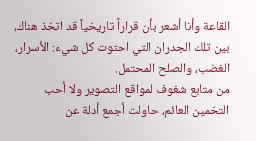القاعة وأنا أشعر بأن قراراً تاريخياً قد اتخذ هناك، بين تلك الجدران التي احتوت كل شيء: الأسرار، الغضب، والصلح المحتمل.
من متابع شغوف لمواقع التصوير ولا أحب التخمين العائم، حاولت أجمع أدلة عن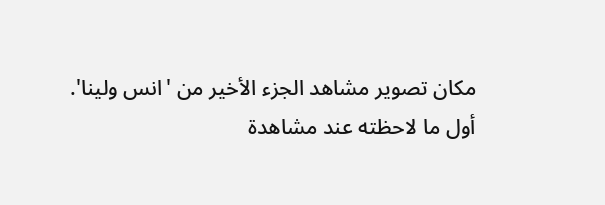مكان تصوير مشاهد الجزء الأخير من 'انس ولينا'.
أول ما لاحظته عند مشاهدة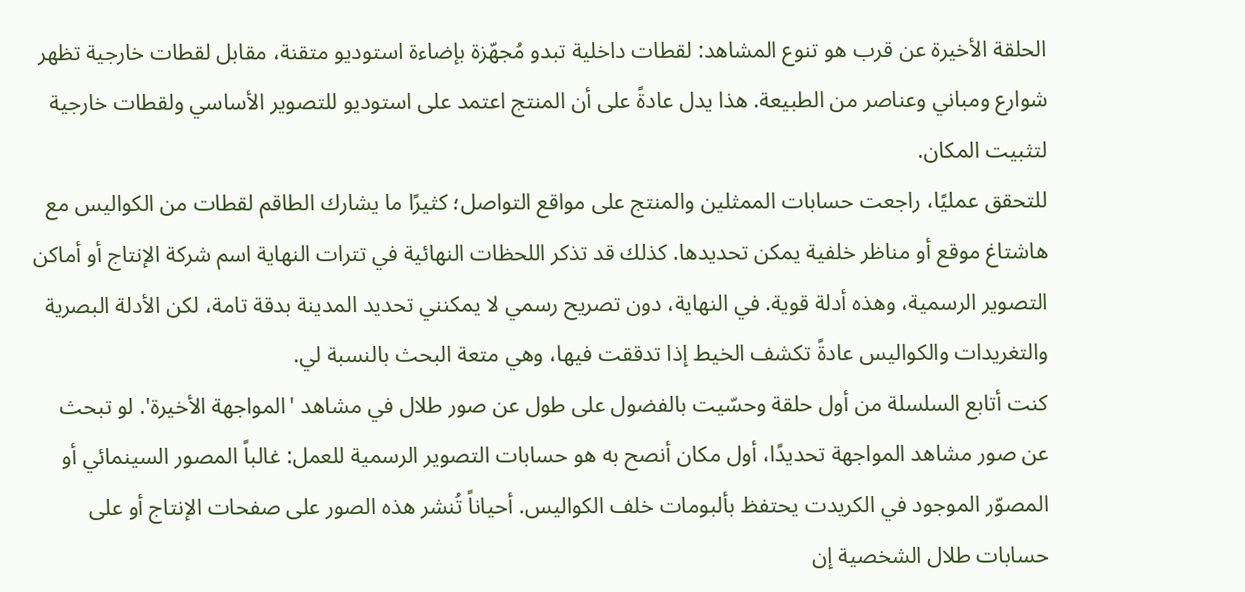الحلقة الأخيرة عن قرب هو تنوع المشاهد: لقطات داخلية تبدو مُجهّزة بإضاءة استوديو متقنة، مقابل لقطات خارجية تظهر شوارع ومباني وعناصر من الطبيعة. هذا يدل عادةً على أن المنتج اعتمد على استوديو للتصوير الأساسي ولقطات خارجية لتثبيت المكان.
للتحقق عمليًا، راجعت حسابات الممثلين والمنتج على مواقع التواصل؛ كثيرًا ما يشارك الطاقم لقطات من الكواليس مع هاشتاغ موقع أو مناظر خلفية يمكن تحديدها. كذلك قد تذكر اللحظات النهائية في تترات النهاية اسم شركة الإنتاج أو أماكن التصوير الرسمية، وهذه أدلة قوية. في النهاية، دون تصريح رسمي لا يمكنني تحديد المدينة بدقة تامة، لكن الأدلة البصرية والتغريدات والكواليس عادةً تكشف الخيط إذا تدققت فيها، وهي متعة البحث بالنسبة لي.
كنت أتابع السلسلة من أول حلقة وحسّيت بالفضول على طول عن صور طلال في مشاهد 'المواجهة الأخيرة'. لو تبحث عن صور مشاهد المواجهة تحديدًا، أول مكان أنصح به هو حسابات التصوير الرسمية للعمل: غالباً المصور السينمائي أو المصوّر الموجود في الكريدت يحتفظ بألبومات خلف الكواليس. أحياناً تُنشر هذه الصور على صفحات الإنتاج أو على حسابات طلال الشخصية إن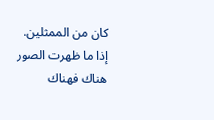كان من الممثلين.
إذا ما ظهرت الصور هناك فهناك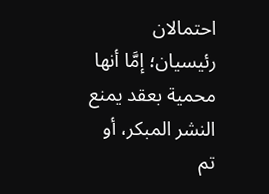احتمالان رئيسيان؛ إمَّا أنها محمية بعقد يمنع النشر المبكر، أو تم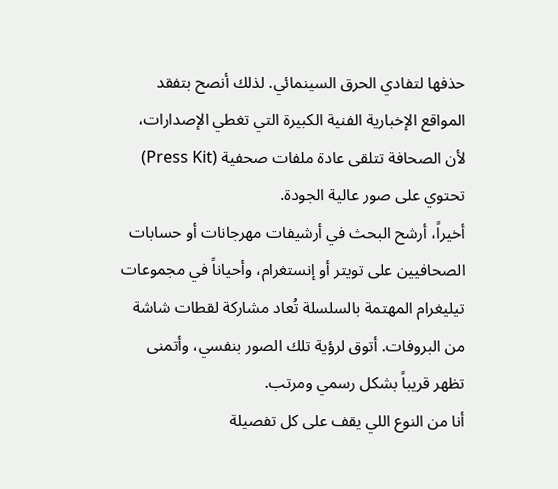حذفها لتفادي الحرق السينمائي. لذلك أنصح بتفقد المواقع الإخبارية الفنية الكبيرة التي تغطي الإصدارات، لأن الصحافة تتلقى عادة ملفات صحفية (Press Kit) تحتوي على صور عالية الجودة.
أخيراً، أرشح البحث في أرشيفات مهرجانات أو حسابات الصحافيين على تويتر أو إنستغرام، وأحياناً في مجموعات تيليغرام المهتمة بالسلسلة تُعاد مشاركة لقطات شاشة من البروفات. أتوق لرؤية تلك الصور بنفسي، وأتمنى تظهر قريباً بشكل رسمي ومرتب.
أنا من النوع اللي يقف على كل تفصيلة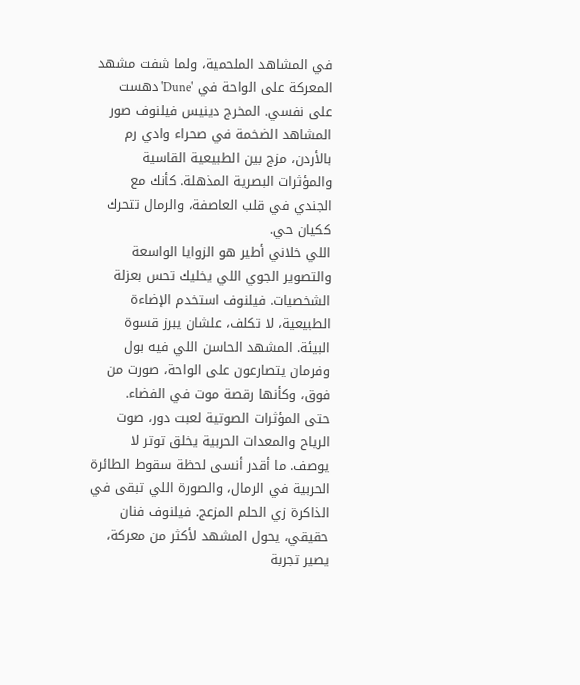في المشاهد الملحمية، ولما شفت مشهد المعركة على الواحة في 'Dune' دهست على نفسي. المخرج دينيس فيلنوف صور المشاهد الضخمة في صحراء وادي رم بالأردن، مزج بين الطبيعية القاسية والمؤثرات البصرية المذهلة. كأنك مع الجندي في قلب العاصفة، والرمال تتحرك ككيان حي.
اللي خلاني أطير هو الزوايا الواسعة والتصوير الجوي اللي يخليك تحس بعزلة الشخصيات. فيلنوف استخدم الإضاءة الطبيعية، لا تكلف، علشان يبرز قسوة البيئة. المشهد الحاسن اللي فيه بول وفرمان يتصارعون على الواحة، صورت من فوق، وكأنها رقصة موت في الفضاء.
حتى المؤثرات الصوتية لعبت دور، صوت الرياح والمعدات الحربية يخلق توتر لا يوصف. ما أقدر أنسى لحظة سقوط الطائرة الحربية في الرمال، والصورة اللي تبقى في الذاكرة زي الحلم المزعج. فيلنوف فنان حقيقي، يحول المشهد لأكثر من معركة، يصير تجربة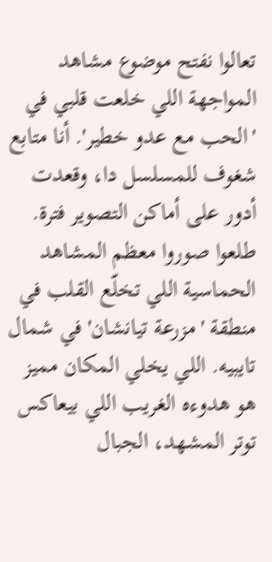تعالوا نفتح موضوع مشاهد المواجهة اللي خلعت قلبي في 'الحب مع عدو خطير'. أنا متابع شغوف للمسلسل دا، وقعدت أدور على أماكن التصوير فترة. طلعوا صوروا معظم المشاهد الحماسية اللي تخلّع القلب في منطقة 'مزرعة تيانشان' في شمال تايبيه. اللي يخلي المكان مميز هو هدوءه الغريب اللي بيعاكس توتر المشهد، الجبال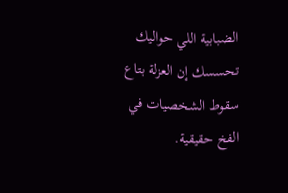الضبابية اللي حواليك تحسسك إن العزلة بتاع سقوط الشخصيات في الفخ حقيقية.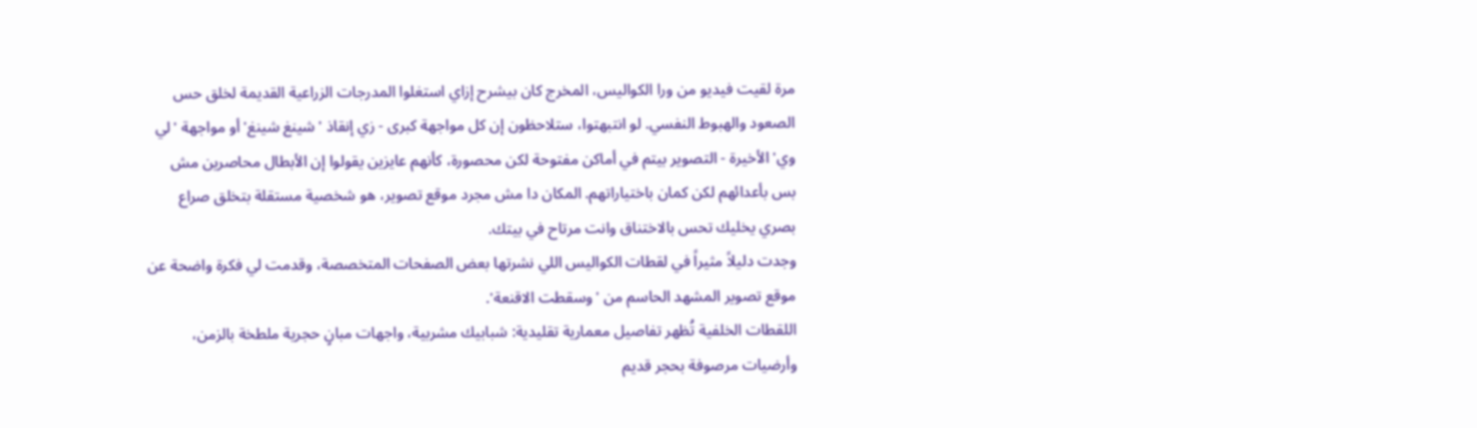مرة لقيت فيديو من ورا الكواليس، المخرج كان بيشرح إزاي استغلوا المدرجات الزراعية القديمة لخلق حس الصعود والهبوط النفسي. لو انتبهتوا، ستلاحظون إن كل مواجهة كبرى - زي إنقاذ 'شينغ شينغ' أو مواجهة 'لي وي' الأخيرة - التصوير بيتم في أماكن مفتوحة لكن محصورة، كأنهم عايزين يقولوا إن الأبطال محاصرين مش بس بأعدائهم لكن كمان باختياراتهم. المكان دا مش مجرد موقع تصوير، هو شخصية مستقلة بتخلق صراع بصري يخليك تحس بالاختناق وانت مرتاح في بيتك.
وجدت دليلاً مثيراً في لقطات الكواليس اللي نشرتها بعض الصفحات المتخصصة، وقدمت لي فكرة واضحة عن موقع تصوير المشهد الحاسم من 'وسقطت الاقنعة'.
اللقطات الخلفية تُظهر تفاصيل معمارية تقليدية: شبابيك مشربية، واجهات مبانٍ حجرية ملطخة بالزمن، وأرضيات مرصوفة بحجر قديم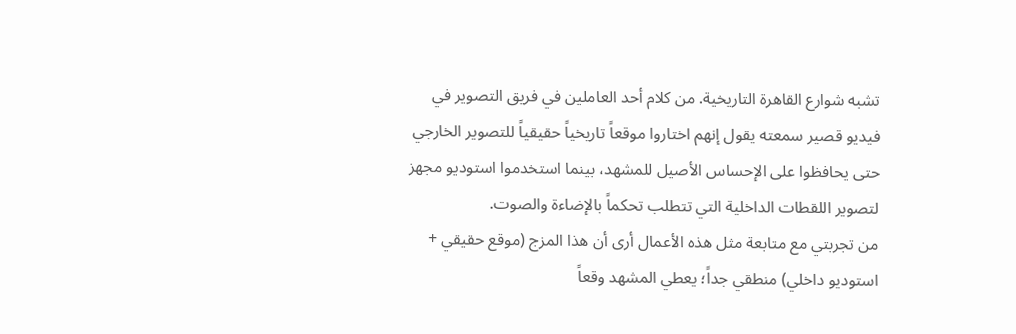تشبه شوارع القاهرة التاريخية. من كلام أحد العاملين في فريق التصوير في فيديو قصير سمعته يقول إنهم اختاروا موقعاً تاريخياً حقيقياً للتصوير الخارجي حتى يحافظوا على الإحساس الأصيل للمشهد، بينما استخدموا استوديو مجهز لتصوير اللقطات الداخلية التي تتطلب تحكماً بالإضاءة والصوت.
من تجربتي مع متابعة مثل هذه الأعمال أرى أن هذا المزج (موقع حقيقي + استوديو داخلي) منطقي جداً؛ يعطي المشهد وقعاً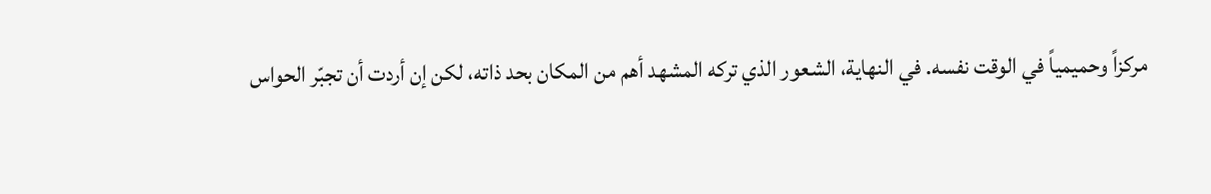مركزاً وحميمياً في الوقت نفسه. في النهاية، الشعور الذي تركه المشهد أهم من المكان بحد ذاته، لكن إن أردت أن تجبّر الحواس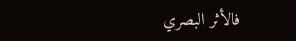فالأثر البصري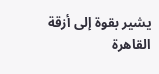يشير بقوة إلى أزقة القاهرة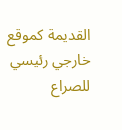القديمة كموقع خارجي رئيسي للصراع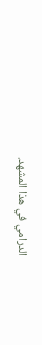الدرامي في هذا المشهد.